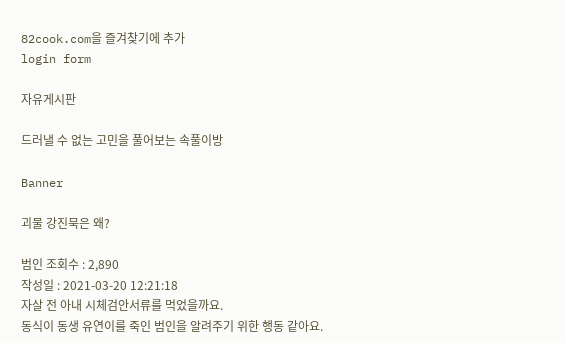82cook.com을 즐겨찾기에 추가
login form

자유게시판

드러낼 수 없는 고민을 풀어보는 속풀이방

Banner

괴물 강진묵은 왜?

범인 조회수 : 2,890
작성일 : 2021-03-20 12:21:18
자살 전 아내 시체검안서류를 먹었을까요.
동식이 동생 유연이를 죽인 범인을 알려주기 위한 행동 같아요.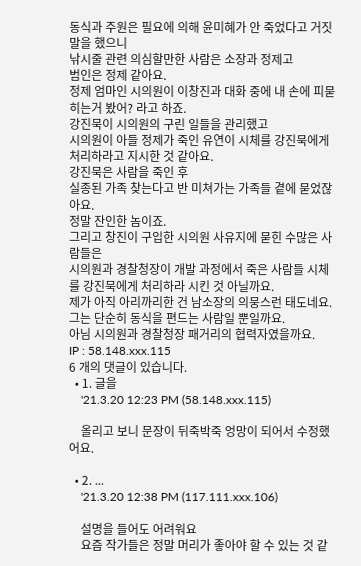동식과 주원은 필요에 의해 윤미혜가 안 죽었다고 거짓말을 했으니
낚시줄 관련 의심할만한 사람은 소장과 정제고
범인은 정제 같아요.
정제 엄마인 시의원이 이창진과 대화 중에 내 손에 피묻히는거 봤어? 라고 하죠.
강진묵이 시의원의 구린 일들을 관리했고
시의원이 아들 정제가 죽인 유연이 시체를 강진묵에게 처리하라고 지시한 것 같아요.
강진묵은 사람을 죽인 후
실종된 가족 찾는다고 반 미쳐가는 가족들 곁에 묻었잖아요.
정말 잔인한 놈이죠.
그리고 창진이 구입한 시의원 사유지에 묻힌 수많은 사람들은
시의원과 경찰청장이 개발 과정에서 죽은 사람들 시체를 강진묵에게 처리하라 시킨 것 아닐까요.
제가 아직 아리까리한 건 남소장의 의뭉스런 태도네요.
그는 단순히 동식을 편드는 사람일 뿐일까요.
아님 시의원과 경찰청장 패거리의 협력자였을까요.
IP : 58.148.xxx.115
6 개의 댓글이 있습니다.
  • 1. 글을
    '21.3.20 12:23 PM (58.148.xxx.115)

    올리고 보니 문장이 뒤죽박죽 엉망이 되어서 수정했어요.

  • 2. ...
    '21.3.20 12:38 PM (117.111.xxx.106)

    설명을 들어도 어려워요
    요즘 작가들은 정말 머리가 좋아야 할 수 있는 것 같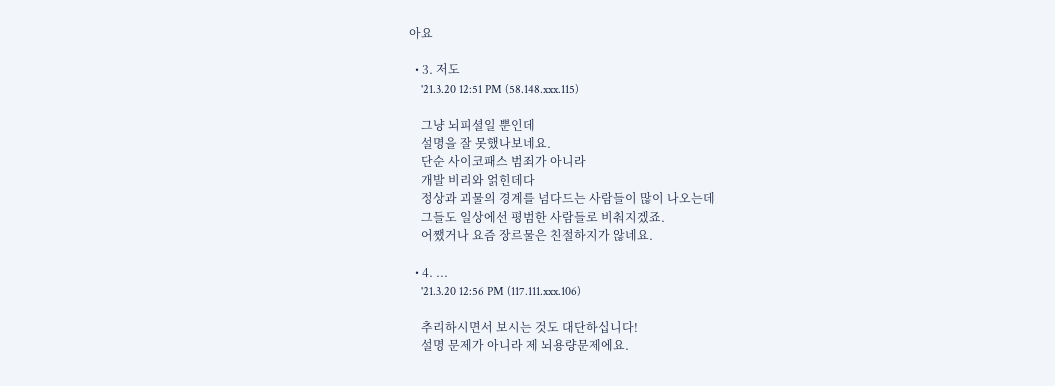아요

  • 3. 저도
    '21.3.20 12:51 PM (58.148.xxx.115)

    그냥 뇌피셜일 뿐인데
    설명을 잘 못했나보네요.
    단순 사이코패스 범죄가 아니라
    개발 비리와 얽힌데다
    정상과 괴물의 경계를 넘다드는 사람들이 많이 나오는데
    그들도 일상에선 평범한 사람들로 비춰지겠죠.
    어쨌거나 요즘 장르물은 친절하지가 않네요.

  • 4. ...
    '21.3.20 12:56 PM (117.111.xxx.106)

    추리하시면서 보시는 것도 대단하십니다!
    설명 문제가 아니라 제 뇌용량문제에요.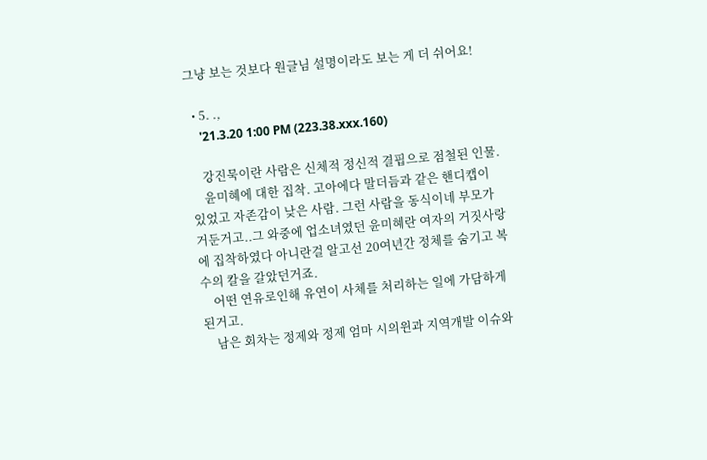그냥 보는 것보다 원글님 설명이라도 보는 게 더 쉬어요!

  • 5. .,
    '21.3.20 1:00 PM (223.38.xxx.160)

    강진묵이란 사람은 신체적 정신적 결핍으로 점철된 인물.
    윤미혜에 대한 집착. 고아에다 말더듬과 같은 핸디캡이 있었고 자존감이 낮은 사람. 그런 사람을 동식이네 부모가 거둔거고..그 와중에 업소녀였던 윤미혜란 여자의 거짓사랑에 집착하였다 아니란걸 알고선 20여년간 정체를 숨기고 복수의 칼을 갈았던거죠.
    어떤 연유로인해 유연이 사체를 처리하는 일에 가담하게 된거고.
    남은 회차는 정제와 정제 엄마 시의윈과 지역개발 이슈와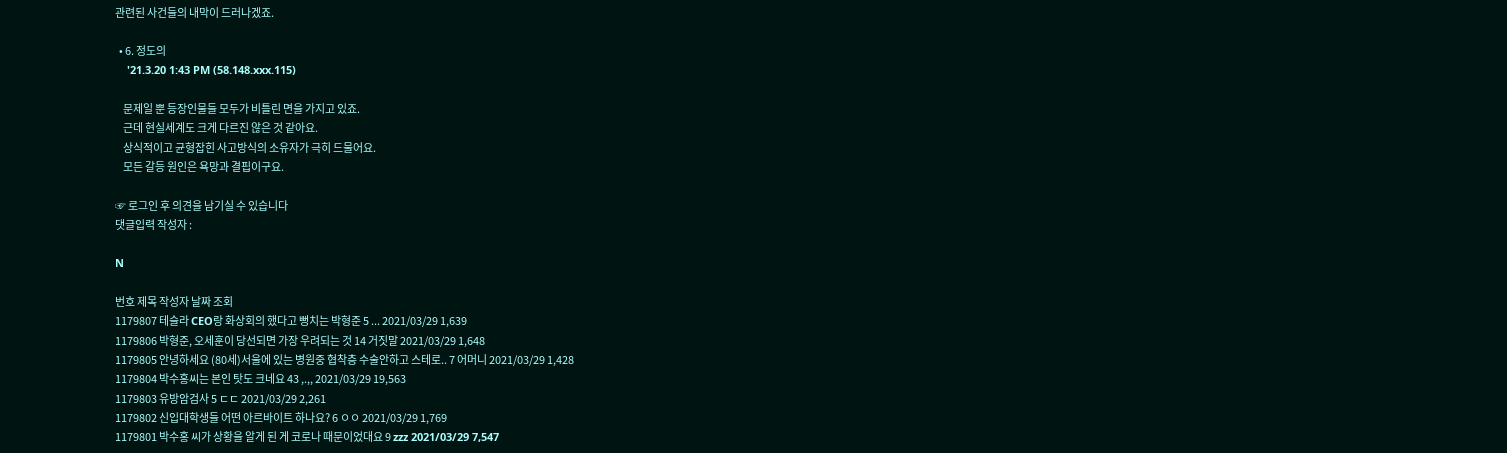관련된 사건들의 내막이 드러나겠죠.

  • 6. 정도의
    '21.3.20 1:43 PM (58.148.xxx.115)

    문제일 뿐 등장인물들 모두가 비틀린 면을 가지고 있죠.
    근데 현실세계도 크게 다르진 않은 것 같아요.
    상식적이고 균형잡힌 사고방식의 소유자가 극히 드물어요.
    모든 갈등 원인은 욕망과 결핍이구요.

☞ 로그인 후 의견을 남기실 수 있습니다
댓글입력 작성자 :

N

번호 제목 작성자 날짜 조회
1179807 테슬라 CEO랑 화상회의 했다고 뻥치는 박형준 5 ... 2021/03/29 1,639
1179806 박형준, 오세훈이 당선되면 가장 우려되는 것 14 거짓말 2021/03/29 1,648
1179805 안녕하세요 (80세)서울에 있는 병원중 협착층 수술안하고 스테로.. 7 어머니 2021/03/29 1,428
1179804 박수홍씨는 본인 탓도 크네요 43 ,.,, 2021/03/29 19,563
1179803 유방암검사 5 ㄷㄷ 2021/03/29 2,261
1179802 신입대학생들 어떤 아르바이트 하나요? 6 ㅇㅇ 2021/03/29 1,769
1179801 박수홍 씨가 상황을 알게 된 게 코로나 때문이었대요 9 zzz 2021/03/29 7,547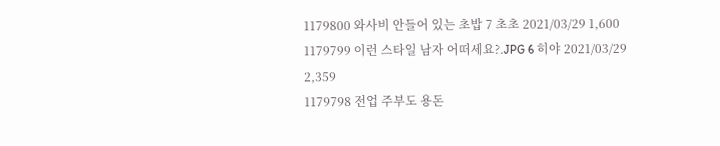1179800 와사비 안들어 있는 초밥 7 초초 2021/03/29 1,600
1179799 이런 스타일 남자 어떠세요?.JPG 6 히야 2021/03/29 2,359
1179798 전업 주부도 용돈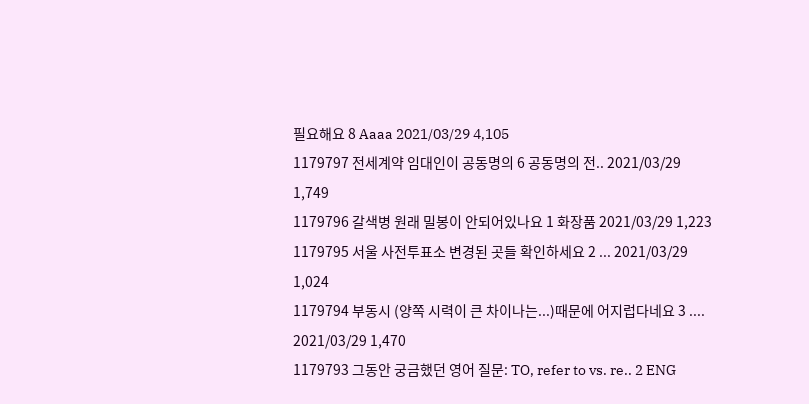필요해요 8 Aaaa 2021/03/29 4,105
1179797 전세계약 임대인이 공동명의 6 공동명의 전.. 2021/03/29 1,749
1179796 갈색병 원래 밀봉이 안되어있나요 1 화장품 2021/03/29 1,223
1179795 서울 사전투표소 변경된 곳들 확인하세요 2 ... 2021/03/29 1,024
1179794 부동시 (양쪽 시력이 큰 차이나는...)때문에 어지럽다네요 3 .... 2021/03/29 1,470
1179793 그동안 궁금했던 영어 질문: TO, refer to vs. re.. 2 ENG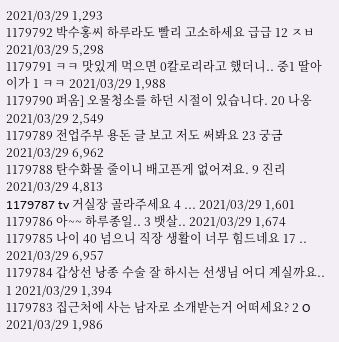2021/03/29 1,293
1179792 박수홍씨 하루라도 빨리 고소하세요 급급 12 ㅈㅂ 2021/03/29 5,298
1179791 ㅋㅋ 맛있게 먹으면 0칼로리라고 했더니.. 중1 딸아이가 1 ㅋㅋ 2021/03/29 1,988
1179790 퍼옴] 오물청소를 하던 시절이 있습니다. 20 나옹 2021/03/29 2,549
1179789 전업주부 용돈 글 보고 저도 써봐요 23 궁금 2021/03/29 6,962
1179788 탄수화물 줄이니 배고픈게 없어져요. 9 진리 2021/03/29 4,813
1179787 tv 거실장 골라주세요 4 ... 2021/03/29 1,601
1179786 아~~ 하루종일.. 3 뱃살.. 2021/03/29 1,674
1179785 나이 40 넘으니 직장 생활이 너무 힘드네요 17 .. 2021/03/29 6,957
1179784 갑상선 낭종 수술 잘 하시는 선생님 어디 계실까요.. 1 2021/03/29 1,394
1179783 집근처에 사는 남자로 소개받는거 어떠세요? 2 O 2021/03/29 1,986